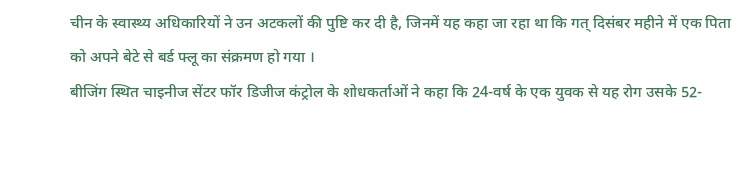चीन के स्वास्थ्य अधिकारियों ने उन अटकलों की पुष्टि कर दी है, जिनमें यह कहा जा रहा था कि गत् दिसंबर महीने में एक पिता को अपने बेटे से बर्ड फ्लू का संक्रमण हो गया ।
बीजिंग स्थित चाइनीज सेंटर फॉर डिजीज कंट्रोल के शोधकर्ताओं ने कहा कि 24-वर्ष के एक युवक से यह रोग उसके 52-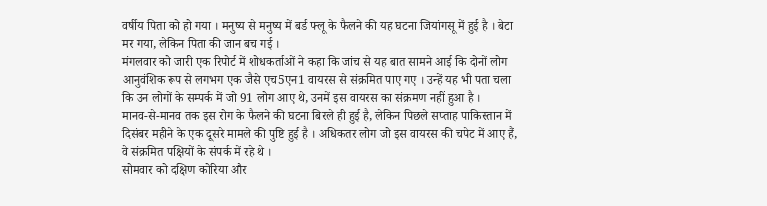वर्षीय पिता को हो गया । मनुष्य से मनुष्य में बर्ड फ्लू के फैलने की यह घटना जियांगसू में हुई है । बेटा मर गया, लेकिन पिता की जान बच गई ।
मंगलवार को जारी एक रिपोर्ट में शोधकर्ताओं ने कहा कि जांच से यह बात सामने आई कि दोनों लोग आनुवंशिक रूप से लगभग एक जैसे एच5एन1 वायरस से संक्रमित पाए गए । उन्हें यह भी पता चला कि उन लोगों के सम्पर्क में जो 91 लोग आए थे, उनमें इस वायरस का संक्रमण नहीं हुआ है ।
मानव-से-मानव तक इस रोग के फैलने की घटना बिरले ही हुई है, लेकिन पिछले सप्ताह पाकिस्तान में दिसंबर महीने के एक दूसरे मामले की पुष्टि हुई है । अधिकतर लोग जो इस वायरस की चपेट में आए हैं, वे संक्रमित पक्षियों के संपर्क में रहे थे ।
सोमवार को दक्षिण कोरिया और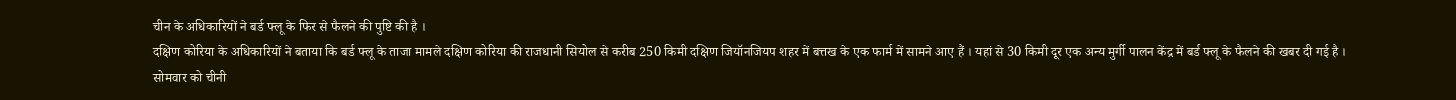चीन के अधिकारियों ने बर्ड फ्लू के फिर से फैलने की पुष्टि की है ।
दक्षिण कोरिया के अधिकारियों ने बताया कि बर्ड फ्लू के ताजा मामले दक्षिण कोरिया की राजधानी सियोल से करीब 250 किमी दक्षिण जियॉनजियप शहर में बत्तख के एक फार्म में सामने आए हैं । यहां से 30 किमी दूर एक अन्य मुर्गी पालन केंद्र में बर्ड फ्लू के फैलने की खबर दी गई है ।
सोमवार को चीनी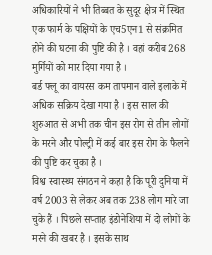अधिकारियों ने भी तिब्बत के सुदूर क्षेत्र में स्थित एक फार्म के पक्षियों के एच5एन1 से संक्रमित होने की घटना की पुष्टि की है । वहां करीब 268 मुर्गियों को मार दिया गया है ।
बर्ड फ्लू का वायरस कम तापमान वाले इलाके में अधिक सक्रिय देखा गया है । इस साल की शुरुआत से अभी तक चीन इस रोग से तीन लोगों के मरने और पोल्ट्री में कई बार इस रोग के फैलने की पुष्टि कर चुका है ।
विश्व स्वास्थ्य संगठन ने कहा है कि पूरी दुनिया में वर्ष 2003 से लेकर अब तक 238 लोग मारे जा चुके हैं । पिछले सप्ताह इंडोनेशिया में दो लोगों के मरने की खबर है । इसके साथ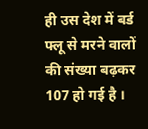ही उस देश में बर्ड फ्लू से मरने वालों की संख्या बढ़कर 107 हो गई है ।